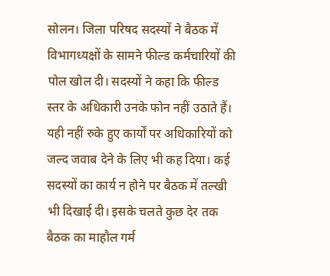सोलन। जिला परिषद सदस्यों ने बैठक में विभागध्यक्षों के सामने फील्ड कर्मचारियों की पोल खोल दी। सदस्यों ने कहा कि फील्ड स्तर के अधिकारी उनके फोन नहीं उठाते हैं। यही नहीं रुके हुए कार्यों पर अधिकारियों को जल्द जवाब देने के लिए भी कह दिया। कई सदस्यों का कार्य न होने पर बैठक में तल्खी भी दिखाई दी। इसके चलते कुछ देर तक बैठक का माहौल गर्म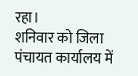रहा।
शनिवार को जिला पंचायत कार्यालय में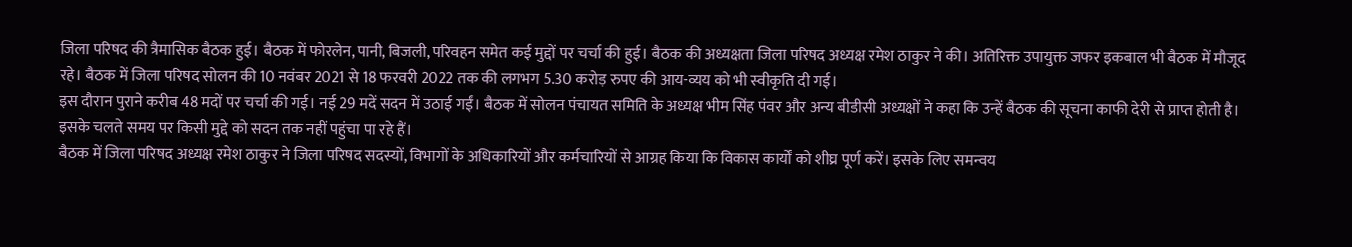जिला परिषद की त्रैमासिक बैठक हुई। बैठक में फोरलेन, पानी, बिजली, परिवहन समेत कई मुद्दों पर चर्चा की हुई। बैठक की अध्यक्षता जिला परिषद अध्यक्ष रमेश ठाकुर ने की। अतिरिक्त उपायुक्त जफर इकबाल भी बैठक में मौजूद रहे। बैठक में जिला परिषद सोलन की 10 नवंबर 2021 से 18 फरवरी 2022 तक की लगभग 5.30 करोड़ रुपए की आय-व्यय को भी स्वीकृति दी गई।
इस दौरान पुराने करीब 48 मदों पर चर्चा की गई। नई 29 मदें सदन में उठाई गईं। बैठक में सोलन पंचायत समिति के अध्यक्ष भीम सिंह पंवर और अन्य बीडीसी अध्यक्षों ने कहा कि उन्हें बैठक की सूचना काफी देरी से प्राप्त होती है। इसके चलते समय पर किसी मुद्दे को सदन तक नहीं पहुंचा पा रहे हैं।
बैठक में जिला परिषद अध्यक्ष रमेश ठाकुर ने जिला परिषद सदस्यों, विभागों के अधिकारियों और कर्मचारियों से आग्रह किया कि विकास कार्यों को शीघ्र पूर्ण करें। इसके लिए समन्वय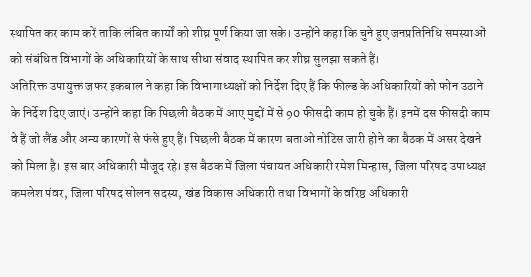स्थापित कर काम करें ताकि लंबित कार्यों को शीघ्र पूर्ण किया जा सके। उन्होंने कहा कि चुने हुए जनप्रतिनिधि समस्याओं को संबंधित विभागों के अधिकारियों के साथ सीधा संवाद स्थापित कर शीघ्र सुलझा सकते हैं।
अतिरिक्त उपायुक्त जफर इकबाल ने कहा कि विभागाध्यक्षों को निर्देश दिए हैं कि फील्ड के अधिकारियों को फोन उठाने के निर्देश दिए जाएं। उन्होंने कहा कि पिछली बैठक में आए मुद्दों में से 90 फीसदी काम हो चुके हैं। इनमें दस फीसदी काम वे हैं जो लैंड और अन्य कारणों से फंसे हुए हैं। पिछली बैठक में कारण बताओ नोटिस जारी होने का बैठक में असर देखने को मिला है। इस बार अधिकारी मौजूद रहे। इस बैठक में जिला पंचायत अधिकारी रमेश मिन्हास, जिला परिषद उपाध्यक्ष कमलेश पंवर, जिला परिषद सोलन सदस्य, खंड विकास अधिकारी तथा विभागों के वरिष्ठ अधिकारी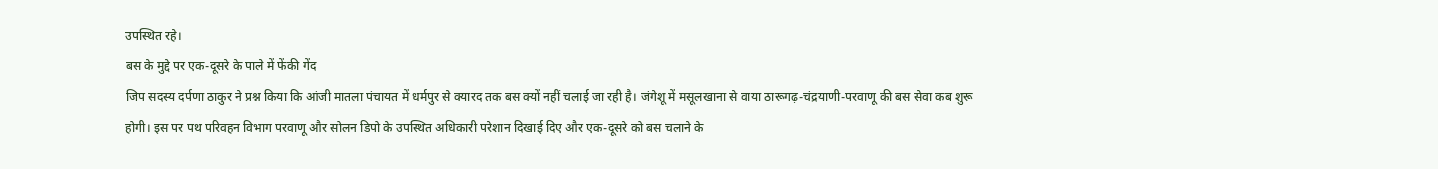उपस्थित रहे।
बस के मुद्दे पर एक-दूसरे के पाले में फेंकी गेंद
जिप सदस्य दर्पणा ठाकुर ने प्रश्न किया कि आंजी मातला पंचायत में धर्मपुर से क्यारद तक बस क्यों नहीं चलाई जा रही है। जंगेशू में मसूलखाना से वाया ठारूगढ़-चंद्रयाणी-परवाणू की बस सेवा कब शुरू होगी। इस पर पथ परिवहन विभाग परवाणू और सोलन डिपो के उपस्थित अधिकारी परेशान दिखाई दिए और एक-दूसरे को बस चलाने के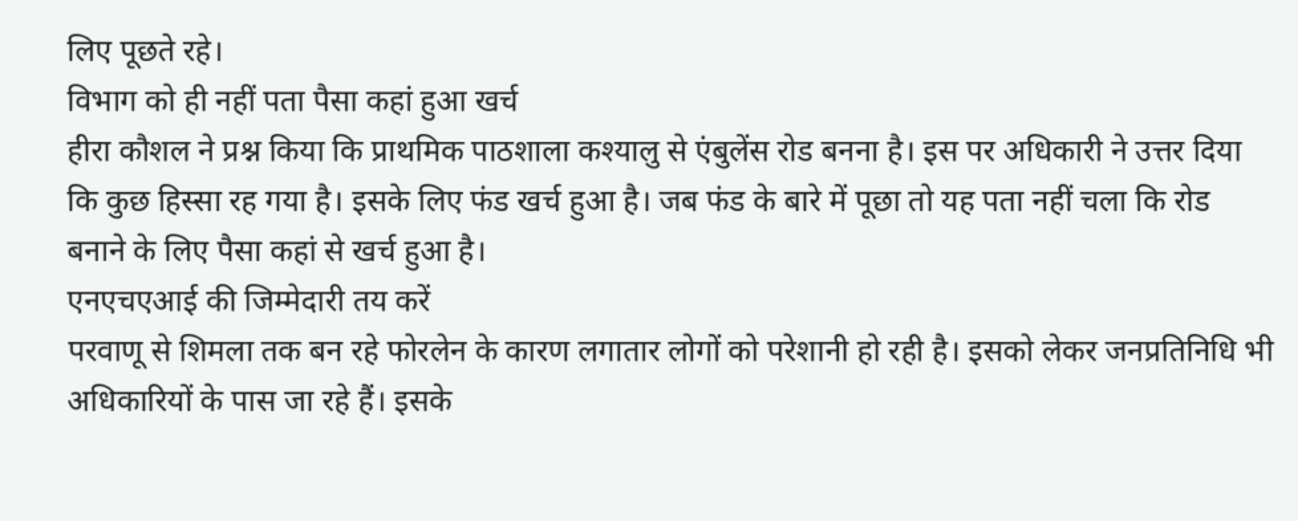लिए पूछते रहे।
विभाग को ही नहीं पता पैसा कहां हुआ खर्च
हीरा कौशल ने प्रश्न किया कि प्राथमिक पाठशाला कश्यालु से एंबुलेंस रोड बनना है। इस पर अधिकारी ने उत्तर दिया कि कुछ हिस्सा रह गया है। इसके लिए फंड खर्च हुआ है। जब फंड के बारे में पूछा तो यह पता नहीं चला कि रोड बनाने के लिए पैसा कहां से खर्च हुआ है।
एनएचएआई की जिम्मेदारी तय करें
परवाणू से शिमला तक बन रहे फोरलेन के कारण लगातार लोगों को परेशानी हो रही है। इसको लेकर जनप्रतिनिधि भी अधिकारियों के पास जा रहे हैं। इसके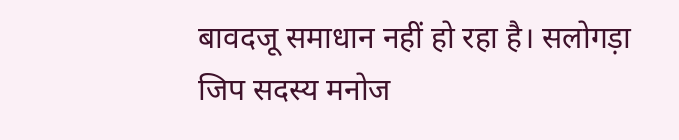बावदजू समाधान नहीं हो रहा है। सलोगड़ा जिप सदस्य मनोज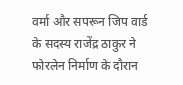वर्मा और सपरून जिप वार्ड के सदस्य राजेंद्र ठाकुर ने फोरलेन निर्माण के दौरान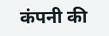कंपनी की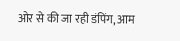ओर से की जा रही डंपिंग, आम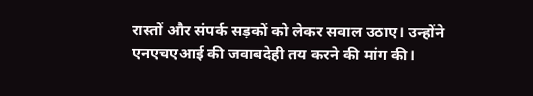रास्तों और संपर्क सड़कों को लेकर सवाल उठाए। उन्होंने एनएचएआई की जवाबदेही तय करने की मांग की।